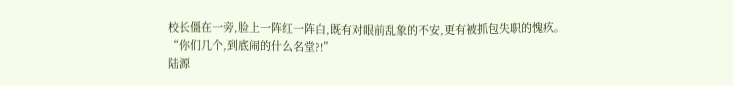校长僵在一旁,脸上一阵红一阵白,既有对眼前乱象的不安,更有被抓包失职的愧疚。
“你们几个,到底闹的什么名堂?!”
陆源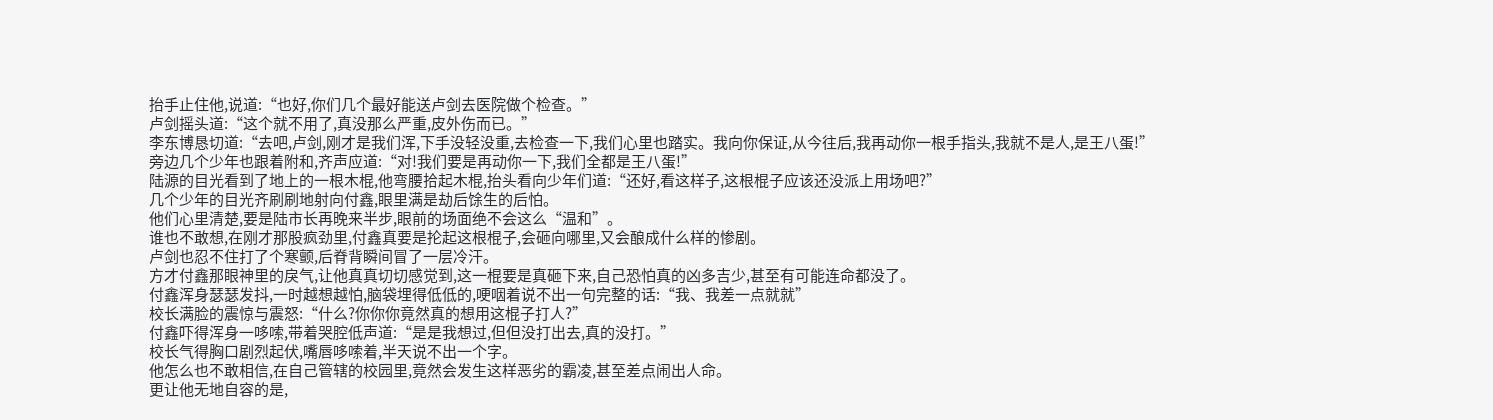抬手止住他,说道:“也好,你们几个最好能送卢剑去医院做个检查。”
卢剑摇头道:“这个就不用了,真没那么严重,皮外伤而已。”
李东博恳切道:“去吧,卢剑,刚才是我们浑,下手没轻没重,去检查一下,我们心里也踏实。我向你保证,从今往后,我再动你一根手指头,我就不是人,是王八蛋!”
旁边几个少年也跟着附和,齐声应道:“对!我们要是再动你一下,我们全都是王八蛋!”
陆源的目光看到了地上的一根木棍,他弯腰拾起木棍,抬头看向少年们道:“还好,看这样子,这根棍子应该还没派上用场吧?”
几个少年的目光齐刷刷地射向付鑫,眼里满是劫后馀生的后怕。
他们心里清楚,要是陆市长再晚来半步,眼前的场面绝不会这么“温和”。
谁也不敢想,在刚才那股疯劲里,付鑫真要是抡起这根棍子,会砸向哪里,又会酿成什么样的惨剧。
卢剑也忍不住打了个寒颤,后脊背瞬间冒了一层冷汗。
方才付鑫那眼神里的戾气,让他真真切切感觉到,这一棍要是真砸下来,自己恐怕真的凶多吉少,甚至有可能连命都没了。
付鑫浑身瑟瑟发抖,一时越想越怕,脑袋埋得低低的,哽咽着说不出一句完整的话:“我、我差一点就就”
校长满脸的震惊与震怒:“什么?你你你竟然真的想用这棍子打人?”
付鑫吓得浑身一哆嗦,带着哭腔低声道:“是是我想过,但但没打出去,真的没打。”
校长气得胸口剧烈起伏,嘴唇哆嗦着,半天说不出一个字。
他怎么也不敢相信,在自己管辖的校园里,竟然会发生这样恶劣的霸凌,甚至差点闹出人命。
更让他无地自容的是,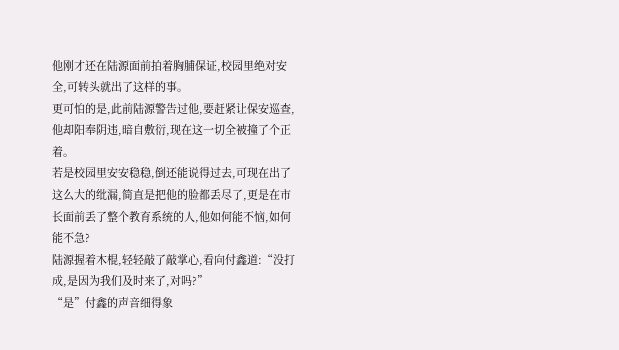他刚才还在陆源面前拍着胸脯保证,校园里绝对安全,可转头就出了这样的事。
更可怕的是,此前陆源警告过他,要赶紧让保安巡查,他却阳奉阴违,暗自敷衍,现在这一切全被撞了个正着。
若是校园里安安稳稳,倒还能说得过去,可现在出了这么大的纰漏,简直是把他的脸都丢尽了,更是在市长面前丢了整个教育系统的人,他如何能不恼,如何能不急?
陆源握着木棍,轻轻敲了敲掌心,看向付鑫道:“没打成,是因为我们及时来了,对吗?”
“是”付鑫的声音细得象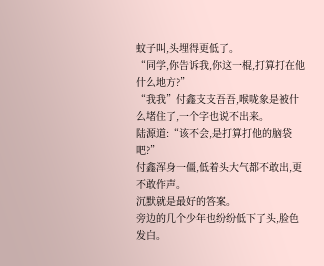蚊子叫,头埋得更低了。
“同学,你告诉我,你这一棍,打算打在他什么地方?”
“我我”付鑫支支吾吾,喉咙象是被什么堵住了,一个字也说不出来。
陆源道:“该不会,是打算打他的脑袋吧?”
付鑫浑身一僵,低着头大气都不敢出,更不敢作声。
沉默就是最好的答案。
旁边的几个少年也纷纷低下了头,脸色发白。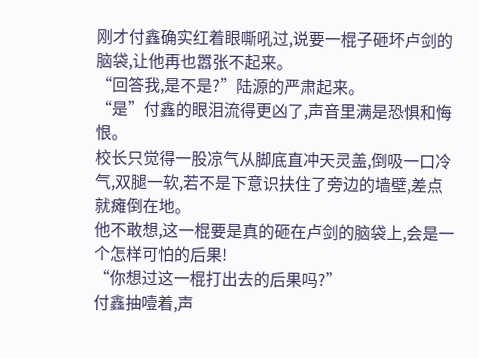刚才付鑫确实红着眼嘶吼过,说要一棍子砸坏卢剑的脑袋,让他再也嚣张不起来。
“回答我,是不是?”陆源的严肃起来。
“是”付鑫的眼泪流得更凶了,声音里满是恐惧和悔恨。
校长只觉得一股凉气从脚底直冲天灵盖,倒吸一口冷气,双腿一软,若不是下意识扶住了旁边的墙壁,差点就瘫倒在地。
他不敢想,这一棍要是真的砸在卢剑的脑袋上,会是一个怎样可怕的后果!
“你想过这一棍打出去的后果吗?”
付鑫抽噎着,声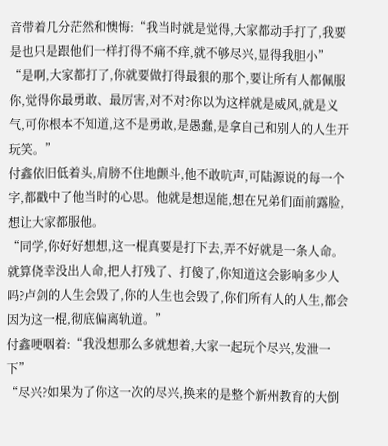音带着几分茫然和懊悔:“我当时就是觉得,大家都动手打了,我要是也只是跟他们一样打得不痛不痒,就不够尽兴,显得我胆小”
“是啊,大家都打了,你就要做打得最狠的那个,要让所有人都佩服你,觉得你最勇敢、最厉害,对不对?你以为这样就是威风,就是义气,可你根本不知道,这不是勇敢,是愚蠢,是拿自己和别人的人生开玩笑。”
付鑫依旧低着头,肩膀不住地颤斗,他不敢吭声,可陆源说的每一个字,都戳中了他当时的心思。他就是想逞能,想在兄弟们面前露脸,想让大家都服他。
“同学,你好好想想,这一棍真要是打下去,弄不好就是一条人命。就算侥幸没出人命,把人打残了、打傻了,你知道这会影响多少人吗?卢剑的人生会毁了,你的人生也会毁了,你们所有人的人生,都会因为这一棍,彻底偏离轨道。”
付鑫哽咽着:“我没想那么多就想着,大家一起玩个尽兴,发泄一下”
“尽兴?如果为了你这一次的尽兴,换来的是整个新州教育的大倒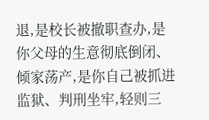退,是校长被撤职查办,是你父母的生意彻底倒闭、倾家荡产,是你自己被抓进监狱、判刑坐牢,轻则三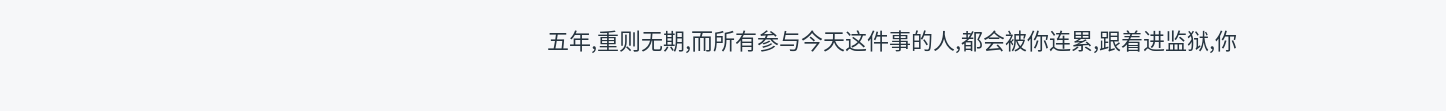五年,重则无期,而所有参与今天这件事的人,都会被你连累,跟着进监狱,你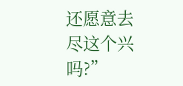还愿意去尽这个兴吗?”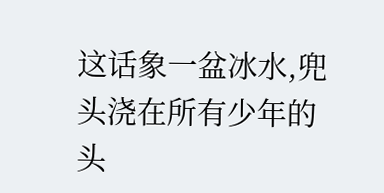这话象一盆冰水,兜头浇在所有少年的头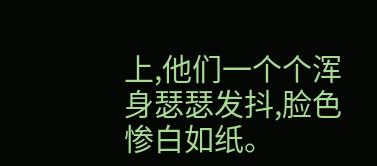上,他们一个个浑身瑟瑟发抖,脸色惨白如纸。